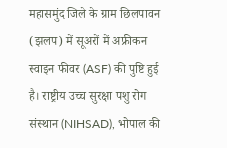महासमुंद जिले के ग्राम छिलपावन (झलप) में सूअरों में अफ्रीकन स्वाइन फीवर (ASF) की पुष्टि हुई है। राष्ट्रीय उच्च सुरक्षा पशु रोग संस्थान (NIHSAD), भोपाल की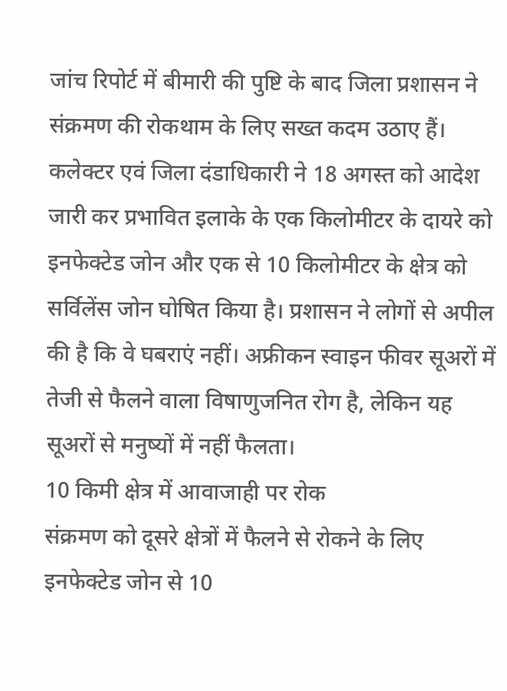जांच रिपोर्ट में बीमारी की पुष्टि के बाद जिला प्रशासन ने संक्रमण की रोकथाम के लिए सख्त कदम उठाए हैं। कलेक्टर एवं जिला दंडाधिकारी ने 18 अगस्त को आदेश जारी कर प्रभावित इलाके के एक किलोमीटर के दायरे को इनफेक्टेड जोन और एक से 10 किलोमीटर के क्षेत्र को सर्विलेंस जोन घोषित किया है। प्रशासन ने लोगों से अपील की है कि वे घबराएं नहीं। अफ्रीकन स्वाइन फीवर सूअरों में तेजी से फैलने वाला विषाणुजनित रोग है, लेकिन यह सूअरों से मनुष्यों में नहीं फैलता।
10 किमी क्षेत्र में आवाजाही पर रोक
संक्रमण को दूसरे क्षेत्रों में फैलने से रोकने के लिए इनफेक्टेड जोन से 10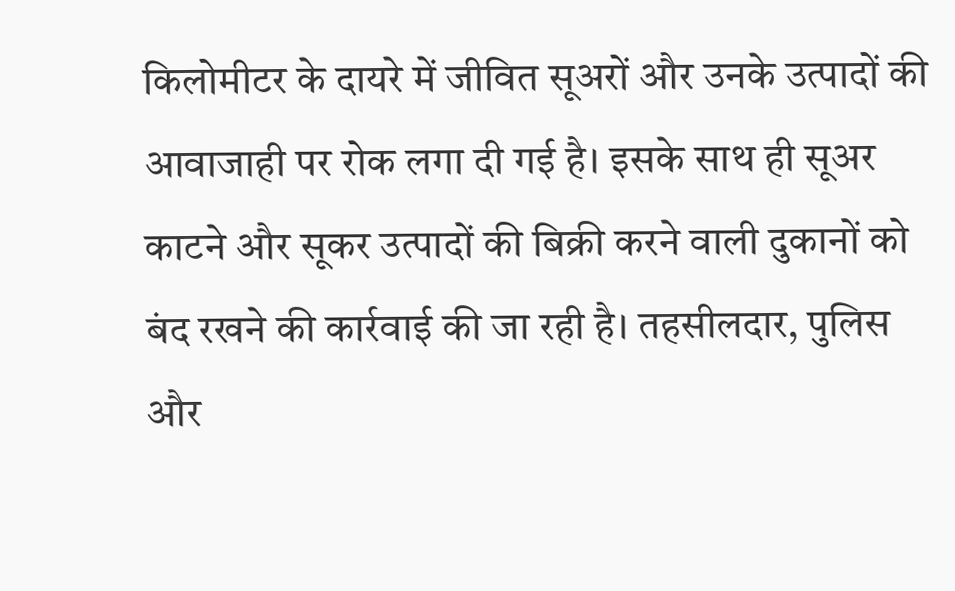किलोमीटर के दायरे में जीवित सूअरों और उनके उत्पादों की आवाजाही पर रोक लगा दी गई है। इसके साथ ही सूअर काटने और सूकर उत्पादों की बिक्री करने वाली दुकानों को बंद रखने की कार्रवाई की जा रही है। तहसीलदार, पुलिस और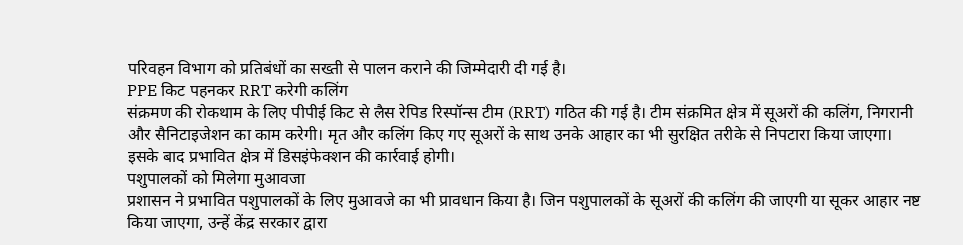परिवहन विभाग को प्रतिबंधों का सख्ती से पालन कराने की जिम्मेदारी दी गई है।
PPE किट पहनकर RRT करेगी कलिंग
संक्रमण की रोकथाम के लिए पीपीई किट से लैस रेपिड रिस्पॉन्स टीम (RRT) गठित की गई है। टीम संक्रमित क्षेत्र में सूअरों की कलिंग, निगरानी और सैनिटाइजेशन का काम करेगी। मृत और कलिंग किए गए सूअरों के साथ उनके आहार का भी सुरक्षित तरीके से निपटारा किया जाएगा। इसके बाद प्रभावित क्षेत्र में डिसइंफेक्शन की कार्रवाई होगी।
पशुपालकों को मिलेगा मुआवजा
प्रशासन ने प्रभावित पशुपालकों के लिए मुआवजे का भी प्रावधान किया है। जिन पशुपालकों के सूअरों की कलिंग की जाएगी या सूकर आहार नष्ट किया जाएगा, उन्हें केंद्र सरकार द्वारा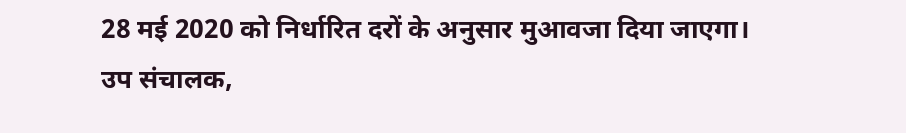28 मई 2020 को निर्धारित दरों के अनुसार मुआवजा दिया जाएगा।
उप संचालक,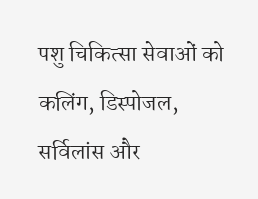पशु चिकित्सा सेवाओं को कलिंग, डिस्पोजल, सर्विलांस और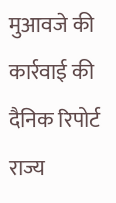मुआवजे की कार्रवाई की दैनिक रिपोर्ट राज्य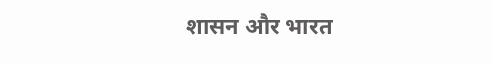शासन और भारत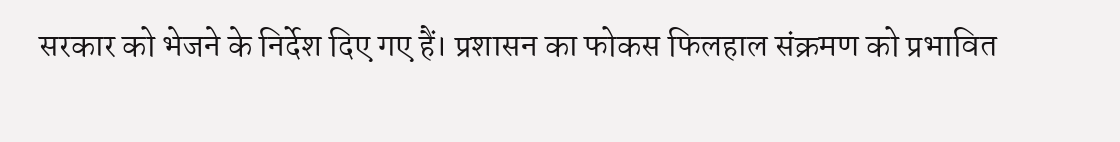सरकार को भेजने के निर्देश दिए गए हैं। प्रशासन का फोकस फिलहाल संक्रमण को प्रभावित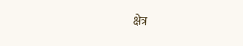क्षेत्र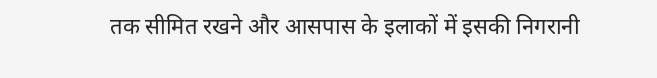तक सीमित रखने और आसपास के इलाकों में इसकी निगरानी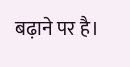बढ़ाने पर है।